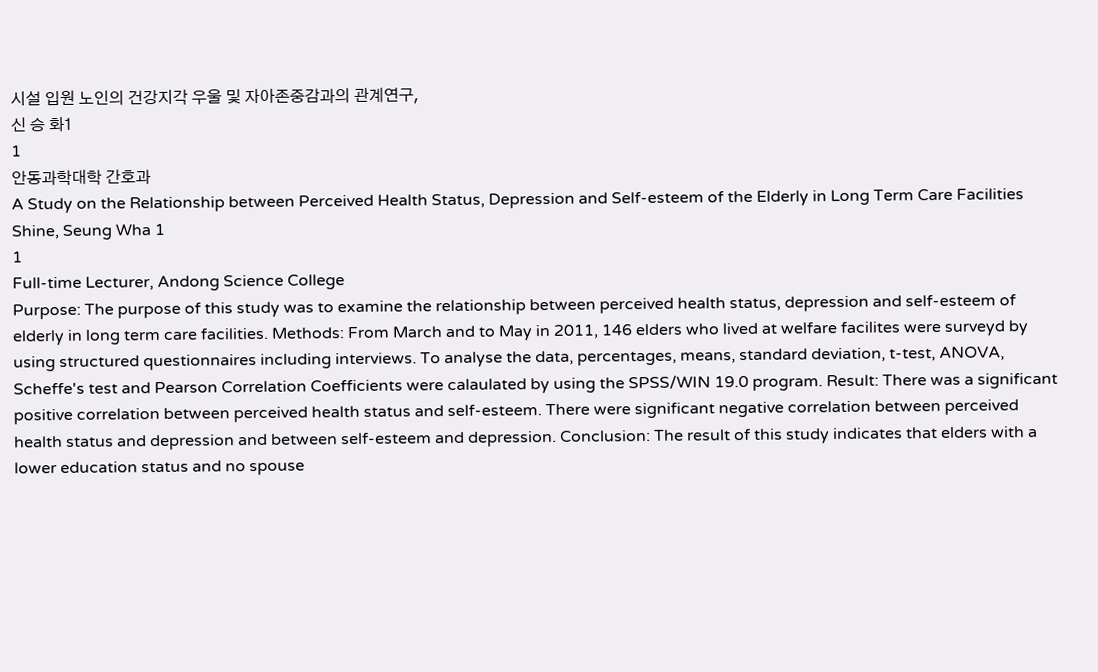시설 입원 노인의 건강지각 우울 및 자아존중감과의 관계연구,
신 승 화1
1
안동과학대학 간호과
A Study on the Relationship between Perceived Health Status, Depression and Self-esteem of the Elderly in Long Term Care Facilities
Shine, Seung Wha 1
1
Full-time Lecturer, Andong Science College
Purpose: The purpose of this study was to examine the relationship between perceived health status, depression and self-esteem of elderly in long term care facilities. Methods: From March and to May in 2011, 146 elders who lived at welfare facilites were surveyd by using structured questionnaires including interviews. To analyse the data, percentages, means, standard deviation, t-test, ANOVA, Scheffe's test and Pearson Correlation Coefficients were calaulated by using the SPSS/WIN 19.0 program. Result: There was a significant positive correlation between perceived health status and self-esteem. There were significant negative correlation between perceived health status and depression and between self-esteem and depression. Conclusion: The result of this study indicates that elders with a lower education status and no spouse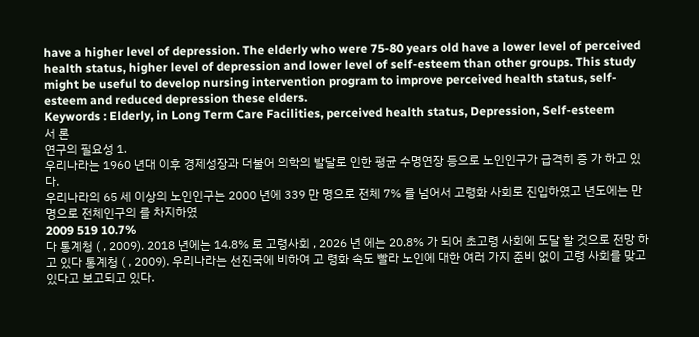have a higher level of depression. The elderly who were 75-80 years old have a lower level of perceived health status, higher level of depression and lower level of self-esteem than other groups. This study might be useful to develop nursing intervention program to improve perceived health status, self-esteem and reduced depression these elders.
Keywords : Elderly, in Long Term Care Facilities, perceived health status, Depression, Self-esteem
서 론
연구의 필요성 1.
우리나라는 1960 년대 이후 경제성장과 더불어 의학의 발달로 인한 평균 수명연장 등으로 노인인구가 급격히 증 가 하고 있다.
우리나라의 65 세 이상의 노인인구는 2000 년에 339 만 명으로 전체 7% 를 넘어서 고령화 사회로 진입하였고 년도에는 만명으로 전체인구의 를 차지하였
2009 519 10.7%
다 통계청 ( , 2009). 2018 년에는 14.8% 로 고령사회 , 2026 년 에는 20.8% 가 되어 초고령 사회에 도달 할 것으로 전망 하고 있다 통계청 ( , 2009). 우리나라는 선진국에 비하여 고 령화 속도 빨라 노인에 대한 여러 가지 준비 없이 고령 사회를 맞고 있다고 보고되고 있다.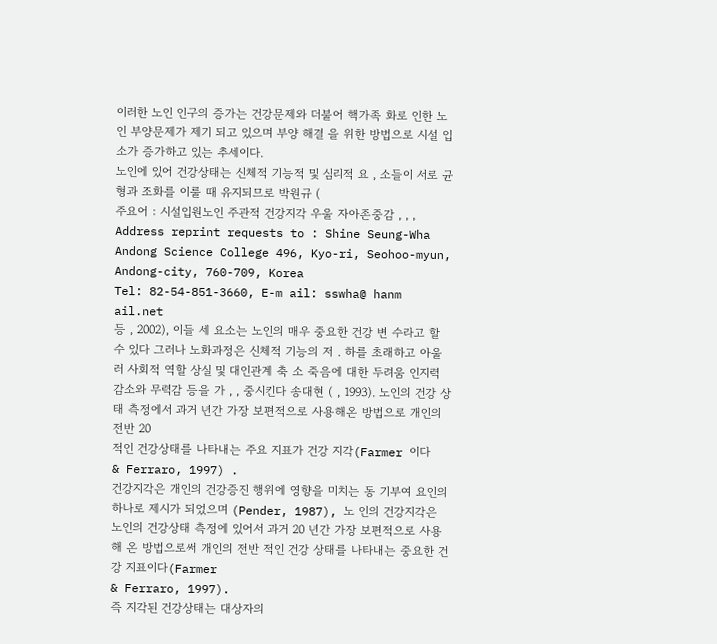이러한 노인 인구의 증가는 건강문제와 더불어 핵가족 화로 인한 노인 부양문제가 제기 되고 있으며 부양 해결 을 위한 방법으로 시설 입소가 증가하고 있는 추세이다.
노인에 있어 건강상태는 신체적 기능적 및 심리적 요 , 소들이 서로 균형과 조화를 이룰 때 유지되므로 박원규 (
주요어 : 시설입원노인 주관적 건강지각 우울 자아존중감 , , , Address reprint requests to : Shine Seung-Wha
Andong Science College 496, Kyo-ri, Seohoo-myun, Andong-city, 760-709, Korea
Tel: 82-54-851-3660, E-m ail: sswha@ hanm ail.net
등 , 2002), 이들 세 요소는 노인의 매우 중요한 건강 변 수라고 할 수 있다 그러나 노화과정은 신체적 기능의 저 . 하를 초래하고 아울러 사회적 역할 상실 및 대인관계 축 소 죽음에 대한 두려움 인지력 감소와 무력감 등을 가 , , 중시킨다 송대현 ( , 1993). 노인의 건강 상태 측정에서 과거 년간 가장 보편적으로 사용해온 방법으로 개인의 전반 20
적인 건강상태를 나타내는 주요 지표가 건강 지각(Farmer 이다
& Ferraro, 1997) .
건강지각은 개인의 건강증진 행위에 영향을 미치는 동 기부여 요인의 하나로 제시가 되었으며 (Pender, 1987), 노 인의 건강지각은 노인의 건강상태 측정에 있어서 과거 20 년간 가장 보편적으로 사용해 온 방법으로써 개인의 전반 적인 건강 상태를 나타내는 중요한 건강 지표이다(Farmer
& Ferraro, 1997).
즉 지각된 건강상태는 대상자의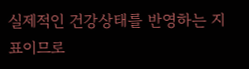실제적인 건강상태를 반영하는 지표이므로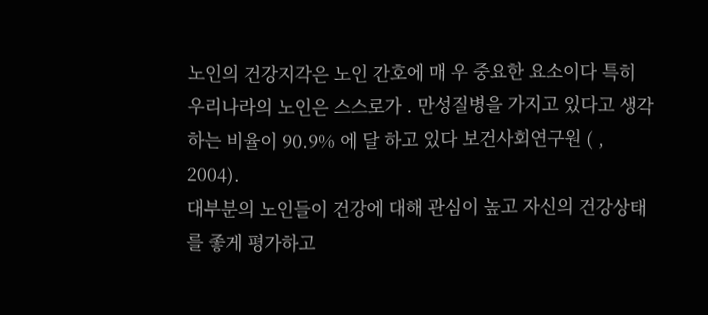노인의 건강지각은 노인 간호에 매 우 중요한 요소이다 특히 우리나라의 노인은 스스로가 . 만성질병을 가지고 있다고 생각하는 비율이 90.9% 에 달 하고 있다 보건사회연구원 ( , 2004).
대부분의 노인들이 건강에 대해 관심이 높고 자신의 건강상태를 좋게 평가하고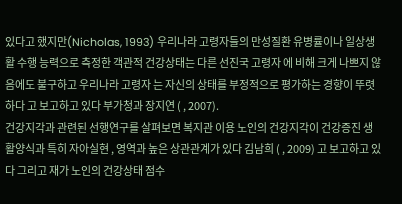있다고 했지만(Nicholas, 1993) 우리나라 고령자들의 만성질환 유병률이나 일상생활 수행 능력으로 측정한 객관적 건강상태는 다른 선진국 고령자 에 비해 크게 나쁘지 않음에도 불구하고 우리나라 고령자 는 자신의 상태를 부정적으로 평가하는 경향이 뚜렷하다 고 보고하고 있다 부가청과 장지연 ( , 2007).
건강지각과 관련된 선행연구를 살펴보면 복지관 이용 노인의 건강지각이 건강증진 생활양식과 특히 자아실현 , 영역과 높은 상관관계가 있다 김남희 ( , 2009) 고 보고하고 있다 그리고 재가 노인의 건강상태 점수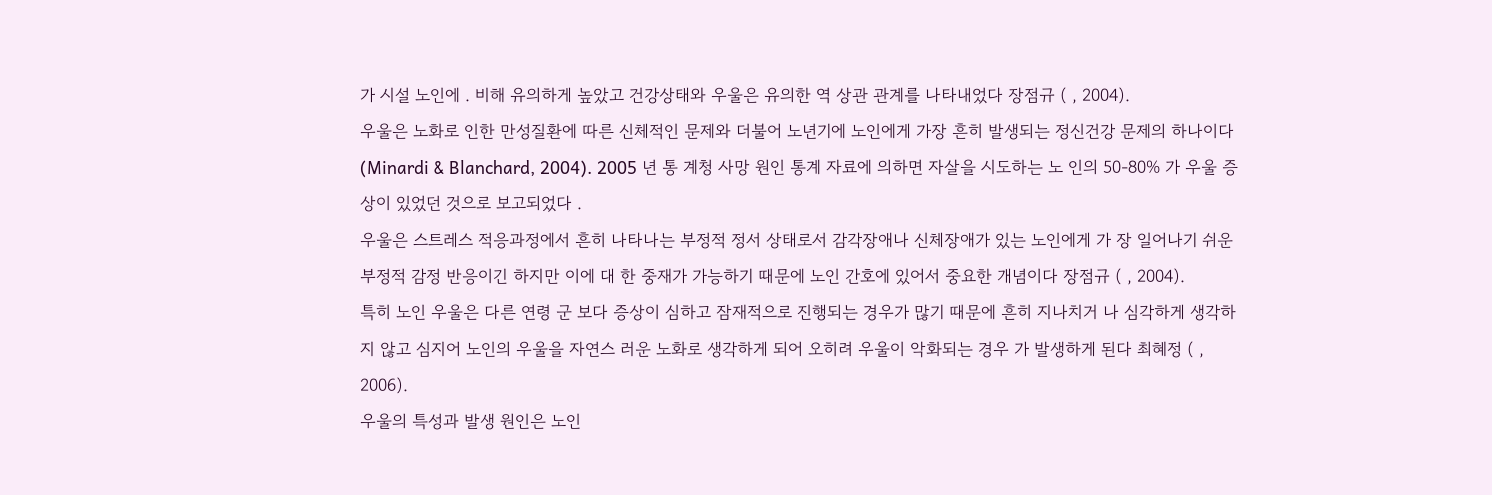가 시설 노인에 . 비해 유의하게 높았고 건강상태와 우울은 유의한 역 상관 관계를 나타내었다 장점규 ( , 2004).
우울은 노화로 인한 만성질환에 따른 신체적인 문제와 더불어 노년기에 노인에게 가장 흔히 발생되는 정신건강 문제의 하나이다 (Minardi & Blanchard, 2004). 2005 년 통 계청 사망 원인 통계 자료에 의하면 자살을 시도하는 노 인의 50-80% 가 우울 증상이 있었던 것으로 보고되었다 .
우울은 스트레스 적응과정에서 흔히 나타나는 부정적 정서 상태로서 감각장애나 신체장애가 있는 노인에게 가 장 일어나기 쉬운 부정적 감정 반응이긴 하지만 이에 대 한 중재가 가능하기 때문에 노인 간호에 있어서 중요한 개념이다 장점규 ( , 2004).
특히 노인 우울은 다른 연령 군 보다 증상이 심하고 잠재적으로 진행되는 경우가 많기 때문에 흔히 지나치거 나 심각하게 생각하지 않고 심지어 노인의 우울을 자연스 러운 노화로 생각하게 되어 오히려 우울이 악화되는 경우 가 발생하게 된다 최혜정 ( , 2006).
우울의 특성과 발생 원인은 노인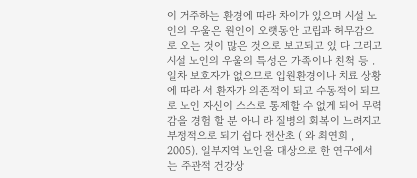이 거주하는 환경에 따라 차이가 있으며 시설 노인의 우울은 원인이 오랫동안 고립과 허무감으로 오는 것이 많은 것으로 보고되고 있 다 그리고 시설 노인의 우울의 특성은 가족이나 친척 등 . 일차 보호자가 없으므로 입원환경이나 치료 상황에 따라 서 환자가 의존적이 되고 수동적이 되므로 노인 자신이 스스로 통제할 수 없게 되어 무력감을 경험 할 분 아니 라 질병의 회복이 느려지고 부정적으로 되기 쉽다 전산초 ( 와 최연희 , 2005). 일부지역 노인을 대상으로 한 연구에서 는 주관적 건강상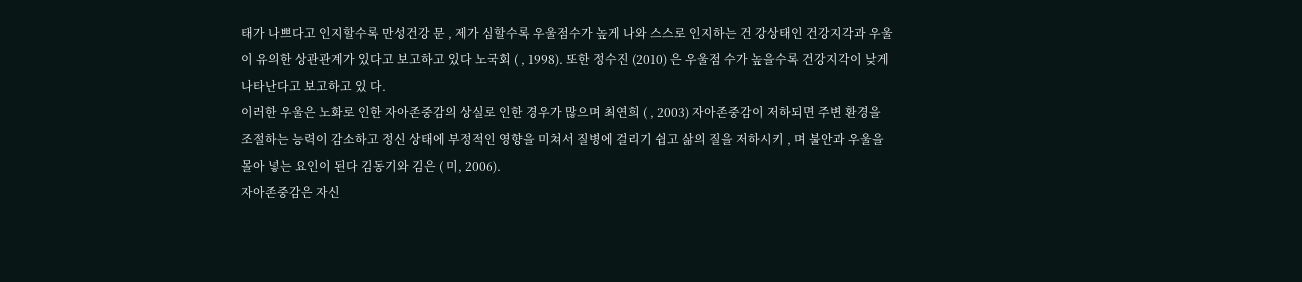태가 나쁘다고 인지할수록 만성건강 문 , 제가 심할수록 우울점수가 높게 나와 스스로 인지하는 건 강상태인 건강지각과 우울이 유의한 상관관계가 있다고 보고하고 있다 노국회 ( , 1998). 또한 정수진 (2010) 은 우울점 수가 높을수록 건강지각이 낮게 나타난다고 보고하고 있 다.
이러한 우울은 노화로 인한 자아존중감의 상실로 인한 경우가 많으며 최연희 ( , 2003) 자아존중감이 저하되면 주변 환경을 조절하는 능력이 감소하고 정신 상태에 부정적인 영향을 미쳐서 질병에 걸리기 쉽고 삶의 질을 저하시키 , 며 불안과 우울을 몰아 넣는 요인이 된다 김동기와 김은 ( 미, 2006).
자아존중감은 자신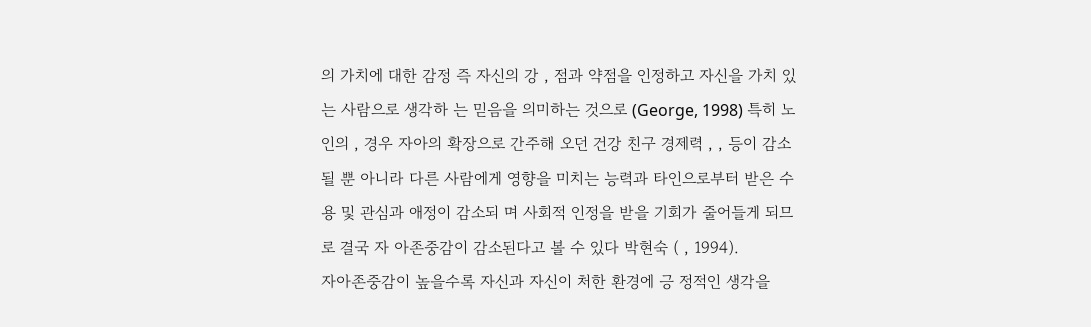의 가치에 대한 감정 즉 자신의 강 , 점과 약점을 인정하고 자신을 가치 있는 사람으로 생각하 는 믿음을 의미하는 것으로 (George, 1998) 특히 노인의 , 경우 자아의 확장으로 간주해 오던 건강 친구 경제력 , , 등이 감소 될 뿐 아니라 다른 사람에게 영향을 미치는 능력과 타인으로부터 받은 수용 및 관심과 애정이 감소되 며 사회적 인정을 받을 기회가 줄어들게 되므로 결국 자 아존중감이 감소된다고 볼 수 있다 박현숙 ( , 1994).
자아존중감이 높을수록 자신과 자신이 처한 환경에 긍 정적인 생각을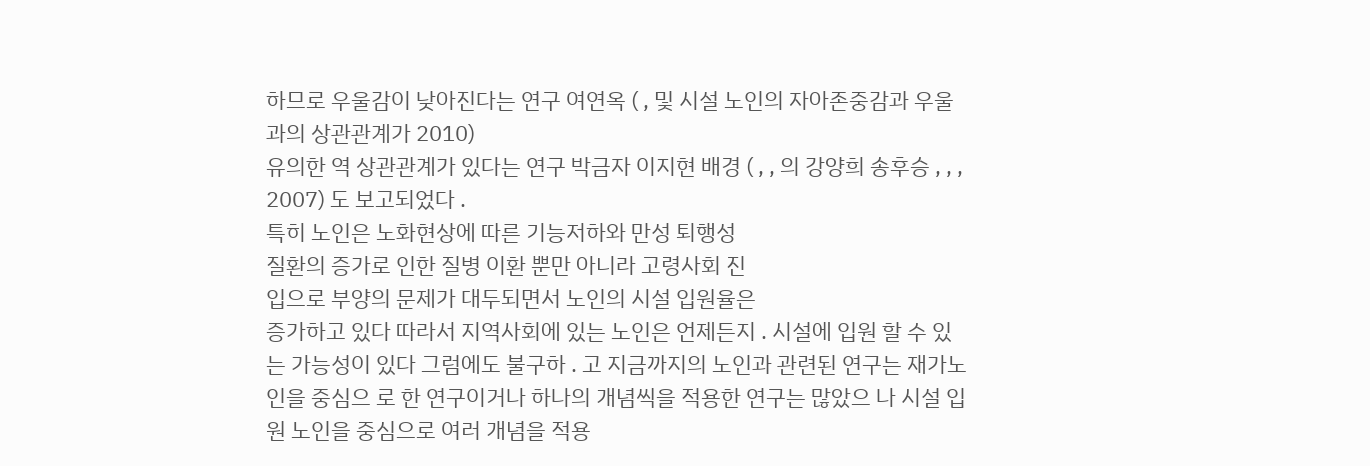하므로 우울감이 낮아진다는 연구 여연옥 ( , 및 시설 노인의 자아존중감과 우울과의 상관관계가 2010)
유의한 역 상관관계가 있다는 연구 박금자 이지현 배경 ( , , 의 강양희 송후승 , , , 2007) 도 보고되었다 .
특히 노인은 노화현상에 따른 기능저하와 만성 퇴행성
질환의 증가로 인한 질병 이환 뿐만 아니라 고령사회 진
입으로 부양의 문제가 대두되면서 노인의 시설 입원율은
증가하고 있다 따라서 지역사회에 있는 노인은 언제든지 . 시설에 입원 할 수 있는 가능성이 있다 그럼에도 불구하 . 고 지금까지의 노인과 관련된 연구는 재가노인을 중심으 로 한 연구이거나 하나의 개념씩을 적용한 연구는 많았으 나 시설 입원 노인을 중심으로 여러 개념을 적용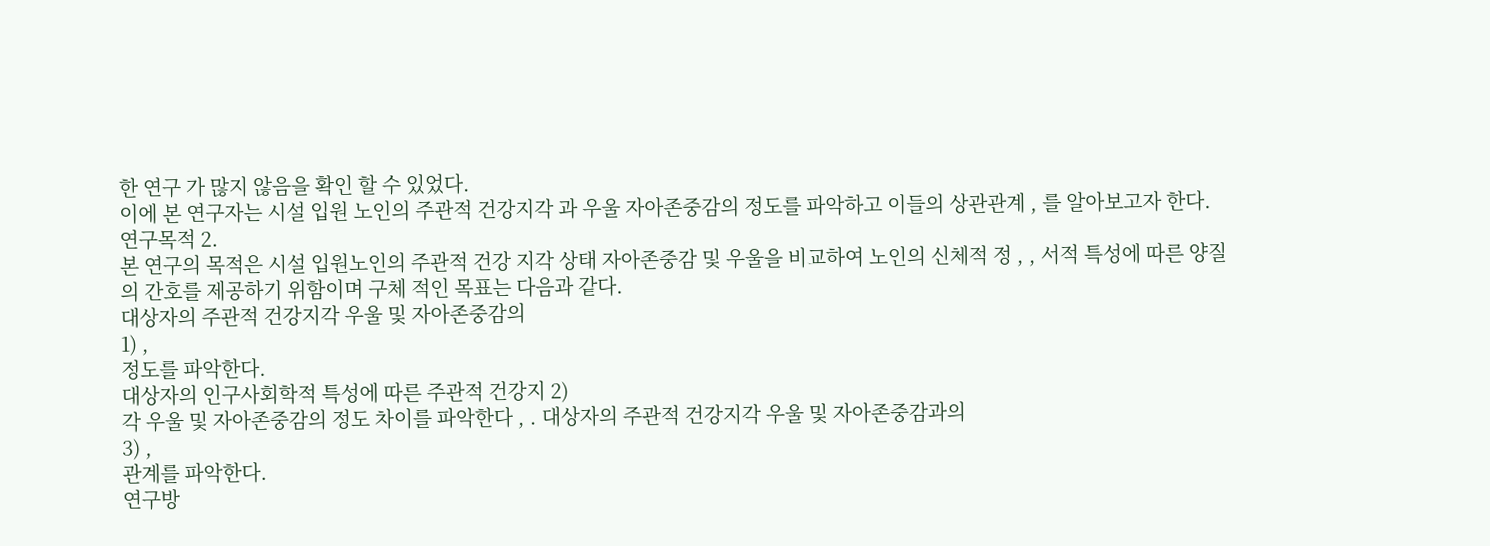한 연구 가 많지 않음을 확인 할 수 있었다.
이에 본 연구자는 시설 입원 노인의 주관적 건강지각 과 우울 자아존중감의 정도를 파악하고 이들의 상관관계 , 를 알아보고자 한다.
연구목적 2.
본 연구의 목적은 시설 입원노인의 주관적 건강 지각 상태 자아존중감 및 우울을 비교하여 노인의 신체적 정 , , 서적 특성에 따른 양질의 간호를 제공하기 위함이며 구체 적인 목표는 다음과 같다.
대상자의 주관적 건강지각 우울 및 자아존중감의
1) ,
정도를 파악한다.
대상자의 인구사회학적 특성에 따른 주관적 건강지 2)
각 우울 및 자아존중감의 정도 차이를 파악한다 , . 대상자의 주관적 건강지각 우울 및 자아존중감과의
3) ,
관계를 파악한다.
연구방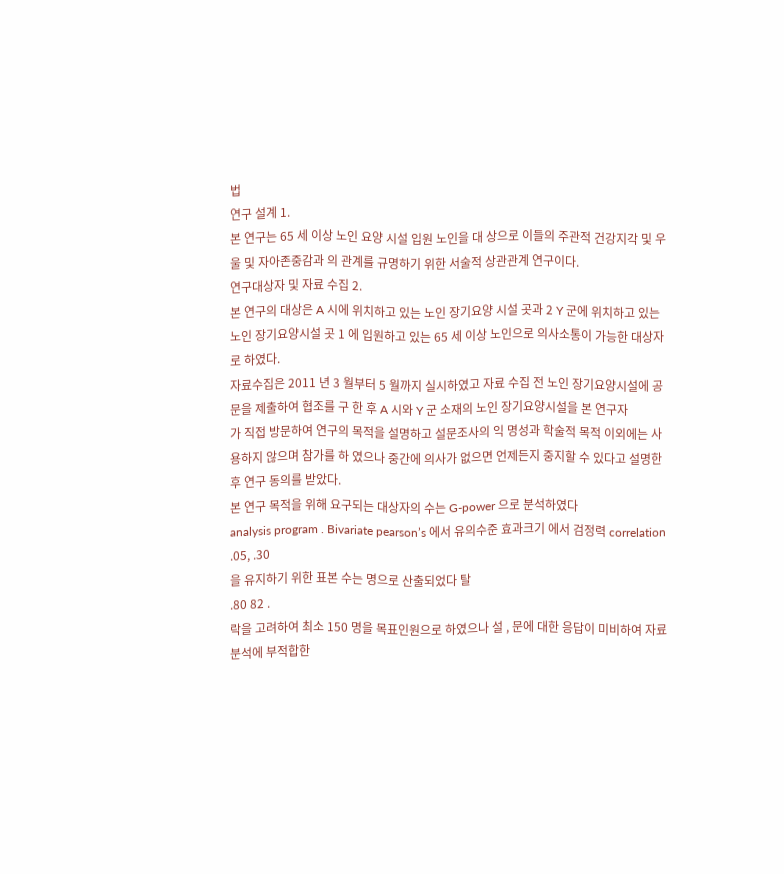법
연구 설계 1.
본 연구는 65 세 이상 노인 요양 시설 입원 노인을 대 상으로 이들의 주관적 건강지각 및 우울 및 자아존중감과 의 관계를 규명하기 위한 서술적 상관관계 연구이다.
연구대상자 및 자료 수집 2.
본 연구의 대상은 A 시에 위치하고 있는 노인 장기요양 시설 곳과 2 Y 군에 위치하고 있는 노인 장기요양시설 곳 1 에 입원하고 있는 65 세 이상 노인으로 의사소통이 가능한 대상자로 하였다.
자료수집은 2011 년 3 월부터 5 월까지 실시하였고 자료 수집 전 노인 장기요양시설에 공문을 제출하여 협조를 구 한 후 A 시와 Y 군 소재의 노인 장기요양시설을 본 연구자
가 직접 방문하여 연구의 목적을 설명하고 설문조사의 익 명성과 학술적 목적 이외에는 사용하지 않으며 참가를 하 였으나 중간에 의사가 없으면 언제든지 중지할 수 있다고 설명한 후 연구 동의를 받았다.
본 연구 목적을 위해 요구되는 대상자의 수는 G-power 으로 분석하였다
analysis program . Bivariate pearson’s 에서 유의수준 효과크기 에서 검정력 correlation .05, .30
을 유지하기 위한 표본 수는 명으로 산출되었다 탈
.80 82 .
락을 고려하여 최소 150 명을 목표인원으로 하였으나 설 , 문에 대한 응답이 미비하여 자료분석에 부적합한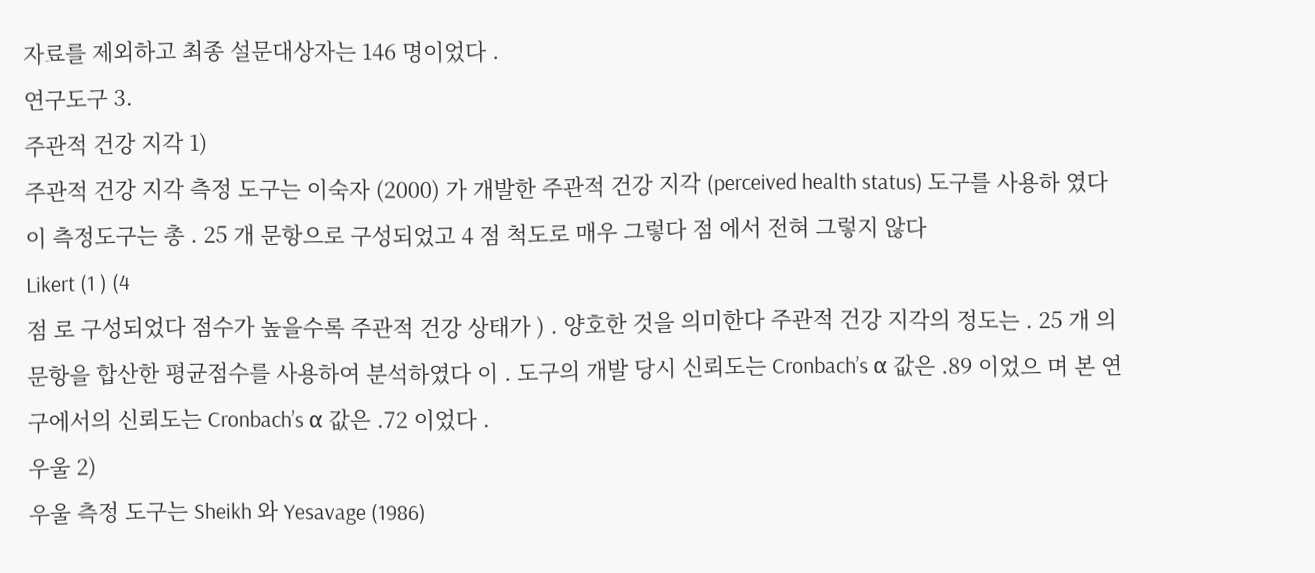자료를 제외하고 최종 설문대상자는 146 명이었다 .
연구도구 3.
주관적 건강 지각 1)
주관적 건강 지각 측정 도구는 이숙자 (2000) 가 개발한 주관적 건강 지각 (perceived health status) 도구를 사용하 였다 이 측정도구는 총 . 25 개 문항으로 구성되었고 4 점 척도로 매우 그렇다 점 에서 전혀 그렇지 않다
Likert (1 ) (4
점 로 구성되었다 점수가 높을수록 주관적 건강 상태가 ) . 양호한 것을 의미한다 주관적 건강 지각의 정도는 . 25 개 의 문항을 합산한 평균점수를 사용하여 분석하였다 이 . 도구의 개발 당시 신뢰도는 Cronbach’s α 값은 .89 이었으 며 본 연구에서의 신뢰도는 Cronbach’s α 값은 .72 이었다 .
우울 2)
우울 측정 도구는 Sheikh 와 Yesavage (1986)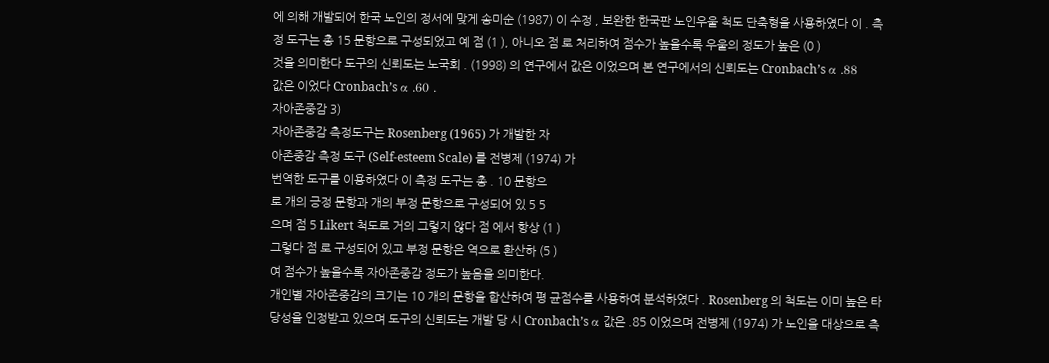에 의해 개발되어 한국 노인의 정서에 맞게 송미순 (1987) 이 수정 , 보완한 한국판 노인우울 척도 단축형을 사용하였다 이 . 측정 도구는 총 15 문항으로 구성되었고 예 점 (1 ), 아니오 점 로 처리하여 점수가 높을수록 우울의 정도가 높은 (0 )
것을 의미한다 도구의 신뢰도는 노국회 . (1998) 의 연구에서 값은 이었으며 본 연구에서의 신뢰도는 Cronbach’s α .88
값은 이었다 Cronbach’s α .60 .
자아존중감 3)
자아존중감 측정도구는 Rosenberg (1965) 가 개발한 자
아존중감 측정 도구 (Self-esteem Scale) 를 전병제 (1974) 가
번역한 도구를 이용하였다 이 측정 도구는 총 . 10 문항으
로 개의 긍정 문항과 개의 부정 문항으로 구성되어 있 5 5
으며 점 5 Likert 척도로 거의 그렇지 않다 점 에서 항상 (1 )
그렇다 점 로 구성되어 있고 부정 문항은 역으로 환산하 (5 )
여 점수가 높을수록 자아존중감 정도가 높음을 의미한다.
개인별 자아존중감의 크기는 10 개의 문항을 합산하여 평 균점수를 사용하여 분석하였다 . Rosenberg 의 척도는 이미 높은 타당성을 인정받고 있으며 도구의 신뢰도는 개발 당 시 Cronbach’s α 값은 .85 이었으며 전병제 (1974) 가 노인을 대상으로 측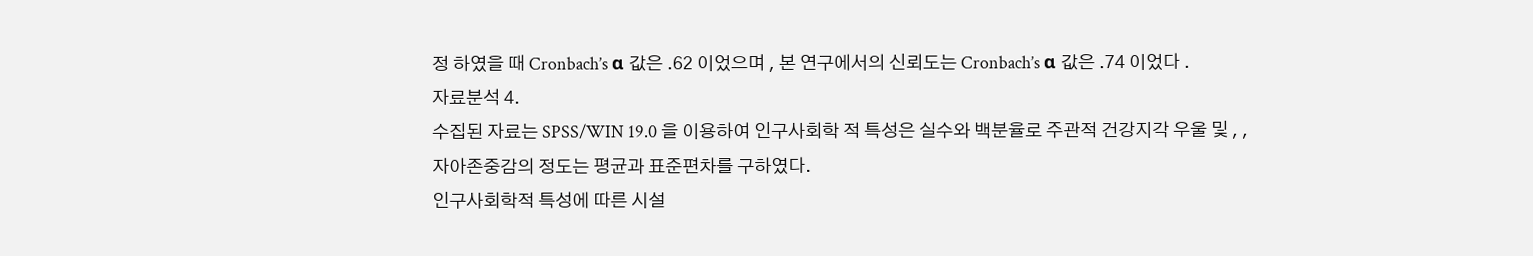정 하였을 때 Cronbach’s α 값은 .62 이었으며 , 본 연구에서의 신뢰도는 Cronbach’s α 값은 .74 이었다 .
자료분석 4.
수집된 자료는 SPSS/WIN 19.0 을 이용하여 인구사회학 적 특성은 실수와 백분율로 주관적 건강지각 우울 및 , , 자아존중감의 정도는 평균과 표준편차를 구하였다.
인구사회학적 특성에 따른 시설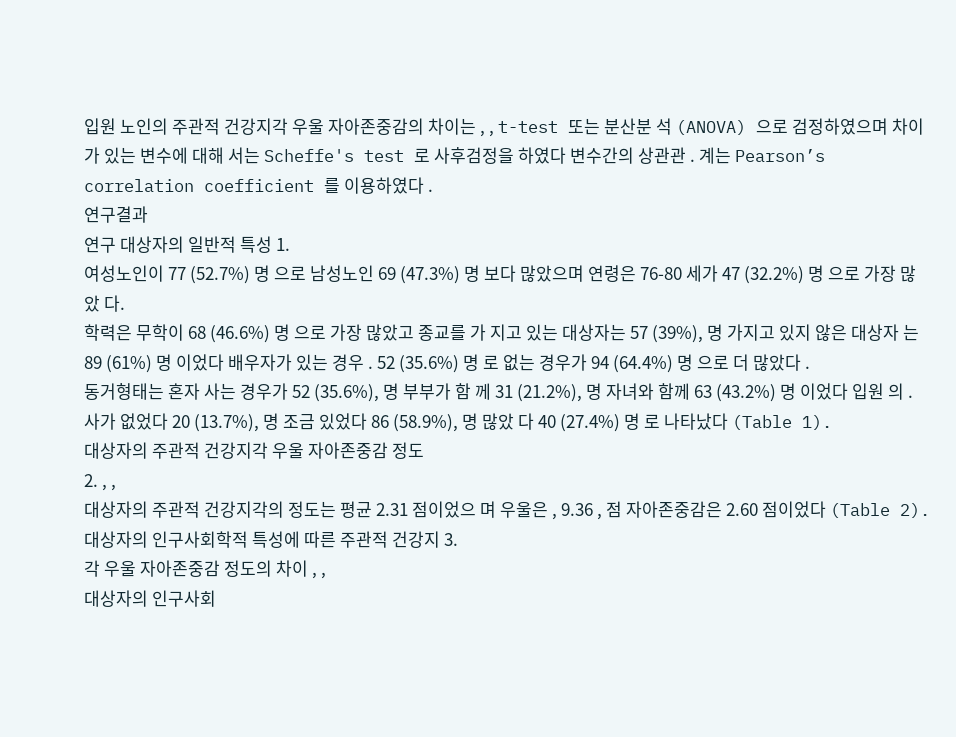입원 노인의 주관적 건강지각 우울 자아존중감의 차이는 , , t-test 또는 분산분 석 (ANOVA) 으로 검정하였으며 차이가 있는 변수에 대해 서는 Scheffe's test 로 사후검정을 하였다 변수간의 상관관 . 계는 Pearson’s correlation coefficient 를 이용하였다 .
연구결과
연구 대상자의 일반적 특성 1.
여성노인이 77 (52.7%) 명 으로 남성노인 69 (47.3%) 명 보다 많았으며 연령은 76-80 세가 47 (32.2%) 명 으로 가장 많았 다.
학력은 무학이 68 (46.6%) 명 으로 가장 많았고 종교를 가 지고 있는 대상자는 57 (39%), 명 가지고 있지 않은 대상자 는 89 (61%) 명 이었다 배우자가 있는 경우 . 52 (35.6%) 명 로 없는 경우가 94 (64.4%) 명 으로 더 많았다 .
동거형태는 혼자 사는 경우가 52 (35.6%), 명 부부가 함 께 31 (21.2%), 명 자녀와 함께 63 (43.2%) 명 이었다 입원 의 . 사가 없었다 20 (13.7%), 명 조금 있었다 86 (58.9%), 명 많았 다 40 (27.4%) 명 로 나타났다 (Table 1).
대상자의 주관적 건강지각 우울 자아존중감 정도
2. , ,
대상자의 주관적 건강지각의 정도는 평균 2.31 점이었으 며 우울은 , 9.36 , 점 자아존중감은 2.60 점이었다 (Table 2).
대상자의 인구사회학적 특성에 따른 주관적 건강지 3.
각 우울 자아존중감 정도의 차이 , ,
대상자의 인구사회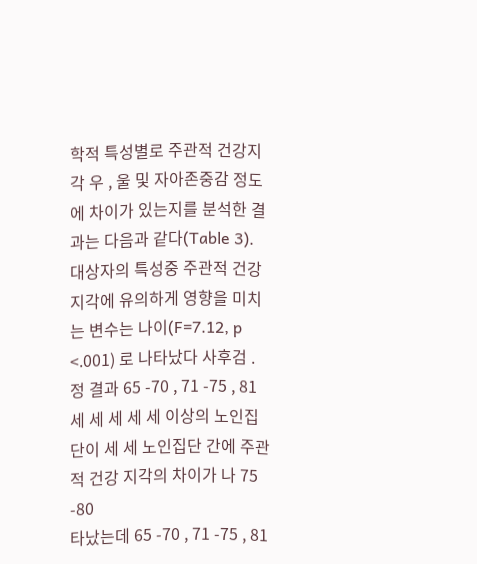학적 특성별로 주관적 건강지각 우 , 울 및 자아존중감 정도에 차이가 있는지를 분석한 결과는 다음과 같다(Table 3).
대상자의 특성중 주관적 건강지각에 유의하게 영향을 미치는 변수는 나이(F=7.12, p <.001) 로 나타났다 사후검 . 정 결과 65 -70 , 71 -75 , 81 세 세 세 세 세 이상의 노인집단이 세 세 노인집단 간에 주관적 건강 지각의 차이가 나 75 -80
타났는데 65 -70 , 71 -75 , 81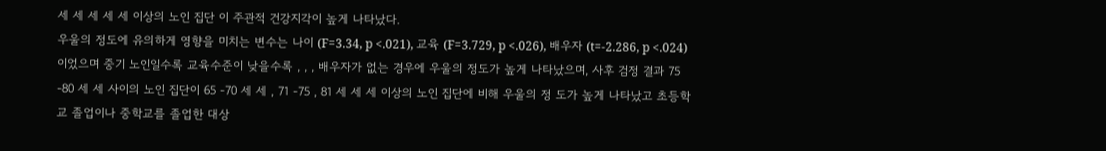세 세 세 세 세 이상의 노인 집단 이 주관적 건강지각이 높게 나타났다.
우울의 정도에 유의하게 영향을 미치는 변수는 나이 (F=3.34, p <.021), 교육 (F=3.729, p <.026), 배우자 (t=-2.286, p <.024) 이었으며 중기 노인일수록 교육수준이 낮을수록 , , , 배우자가 없는 경우에 우울의 정도가 높게 나타났으며, 사후 검정 결과 75 -80 세 세 사이의 노인 집단이 65 -70 세 세 , 71 -75 , 81 세 세 세 이상의 노인 집단에 비해 우울의 정 도가 높게 나타났고 초등학교 졸업이나 중학교를 졸업한 대상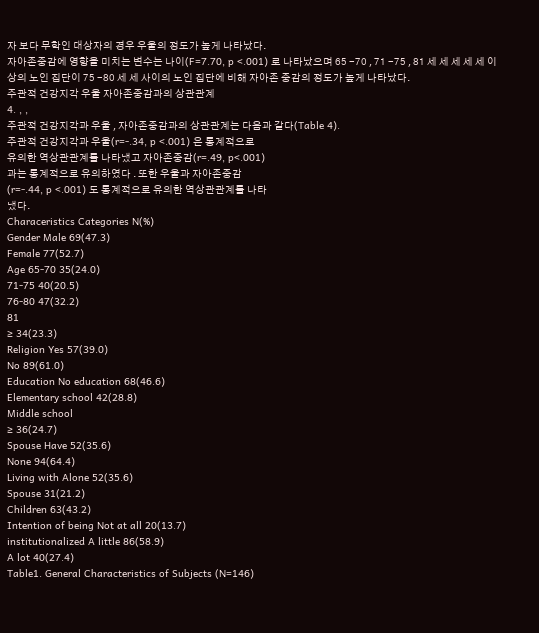자 보다 무학인 대상자의 경우 우울의 정도가 높게 나타났다.
자아존중감에 영향을 미치는 변수는 나이(F=7.70, p <.001) 로 나타났으며 65 -70 , 71 -75 , 81 세 세 세 세 세 이상의 노인 집단이 75 -80 세 세 사이의 노인 집단에 비해 자아존 중감의 정도가 높게 나타났다.
주관적 건강지각 우울 자아존중감과의 상관관계
4. , ,
주관적 건강지각과 우울 , 자아존중감과의 상관관계는 다음과 같다(Table 4).
주관적 건강지각과 우울(r=-.34, p <.001) 은 통계적으로
유의한 역상관관계를 나타냈고 자아존중감(r=.49, p<.001)
과는 통계적으로 유의하였다 . 또한 우울과 자아존중감
(r=-.44, p <.001) 도 통계적으로 유의한 역상관관계를 나타
냈다.
Characeristics Categories N(%)
Gender Male 69(47.3)
Female 77(52.7)
Age 65-70 35(24.0)
71-75 40(20.5)
76-80 47(32.2)
81
≥ 34(23.3)
Religion Yes 57(39.0)
No 89(61.0)
Education No education 68(46.6)
Elementary school 42(28.8)
Middle school
≥ 36(24.7)
Spouse Have 52(35.6)
None 94(64.4)
Living with Alone 52(35.6)
Spouse 31(21.2)
Children 63(43.2)
Intention of being Not at all 20(13.7)
institutionalized A little 86(58.9)
A lot 40(27.4)
Table1. General Characteristics of Subjects (N=146)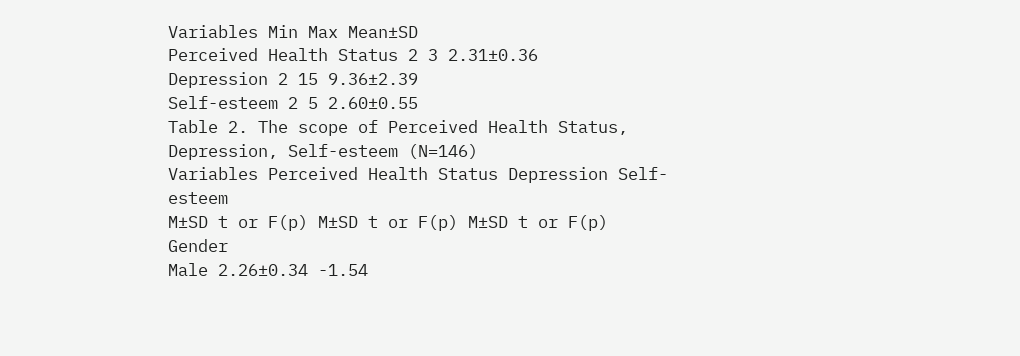Variables Min Max Mean±SD
Perceived Health Status 2 3 2.31±0.36
Depression 2 15 9.36±2.39
Self-esteem 2 5 2.60±0.55
Table 2. The scope of Perceived Health Status, Depression, Self-esteem (N=146)
Variables Perceived Health Status Depression Self-esteem
M±SD t or F(p) M±SD t or F(p) M±SD t or F(p)
Gender
Male 2.26±0.34 -1.54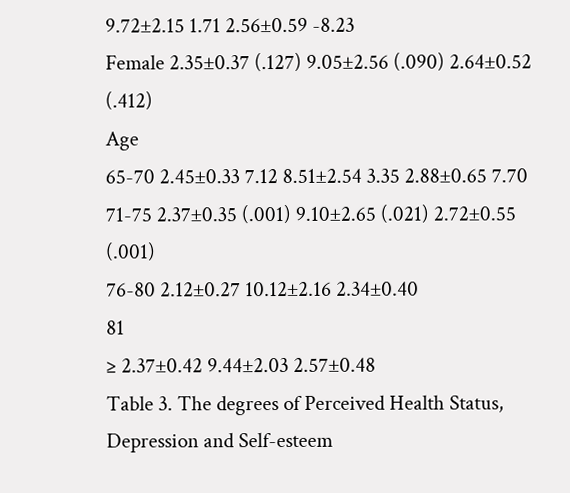9.72±2.15 1.71 2.56±0.59 -8.23
Female 2.35±0.37 (.127) 9.05±2.56 (.090) 2.64±0.52 (.412)
Age
65-70 2.45±0.33 7.12 8.51±2.54 3.35 2.88±0.65 7.70
71-75 2.37±0.35 (.001) 9.10±2.65 (.021) 2.72±0.55 (.001)
76-80 2.12±0.27 10.12±2.16 2.34±0.40
81
≥ 2.37±0.42 9.44±2.03 2.57±0.48
Table 3. The degrees of Perceived Health Status, Depression and Self-esteem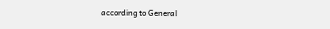according to General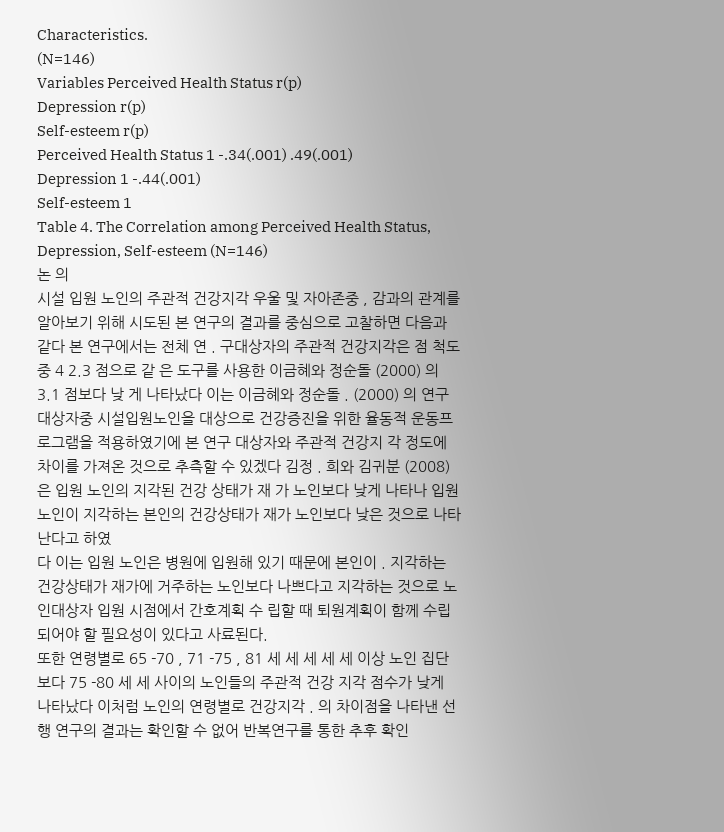Characteristics.
(N=146)
Variables Perceived Health Status r(p)
Depression r(p)
Self-esteem r(p)
Perceived Health Status 1 -.34(.001) .49(.001)
Depression 1 -.44(.001)
Self-esteem 1
Table 4. The Correlation among Perceived Health Status, Depression, Self-esteem (N=146)
논 의
시설 입원 노인의 주관적 건강지각 우울 및 자아존중 , 감과의 관계를 알아보기 위해 시도된 본 연구의 결과를 중심으로 고찰하면 다음과 같다 본 연구에서는 전체 연 . 구대상자의 주관적 건강지각은 점 척도 중 4 2.3 점으로 같 은 도구를 사용한 이금혜와 정순돌 (2000) 의 3.1 점보다 낮 게 나타났다 이는 이금혜와 정순돌 . (2000) 의 연구대상자중 시설입원노인을 대상으로 건강증진을 위한 율동적 운동프 로그램을 적용하였기에 본 연구 대상자와 주관적 건강지 각 정도에 차이를 가져온 것으로 추측할 수 있겠다 김정 . 희와 김귀분 (2008) 은 입원 노인의 지각된 건강 상태가 재 가 노인보다 낮게 나타나 입원 노인이 지각하는 본인의 건강상태가 재가 노인보다 낮은 것으로 나타난다고 하였
다 이는 입원 노인은 병원에 입원해 있기 때문에 본인이 . 지각하는 건강상태가 재가에 거주하는 노인보다 나쁘다고 지각하는 것으로 노인대상자 입원 시점에서 간호계획 수 립할 때 퇴원계획이 함께 수립되어야 할 필요성이 있다고 사료된다.
또한 연령별로 65 -70 , 71 -75 , 81 세 세 세 세 세 이상 노인 집단 보다 75 -80 세 세 사이의 노인들의 주관적 건강 지각 점수가 낮게 나타났다 이처럼 노인의 연령별로 건강지각 . 의 차이점을 나타낸 선행 연구의 결과는 확인할 수 없어 반복연구를 통한 추후 확인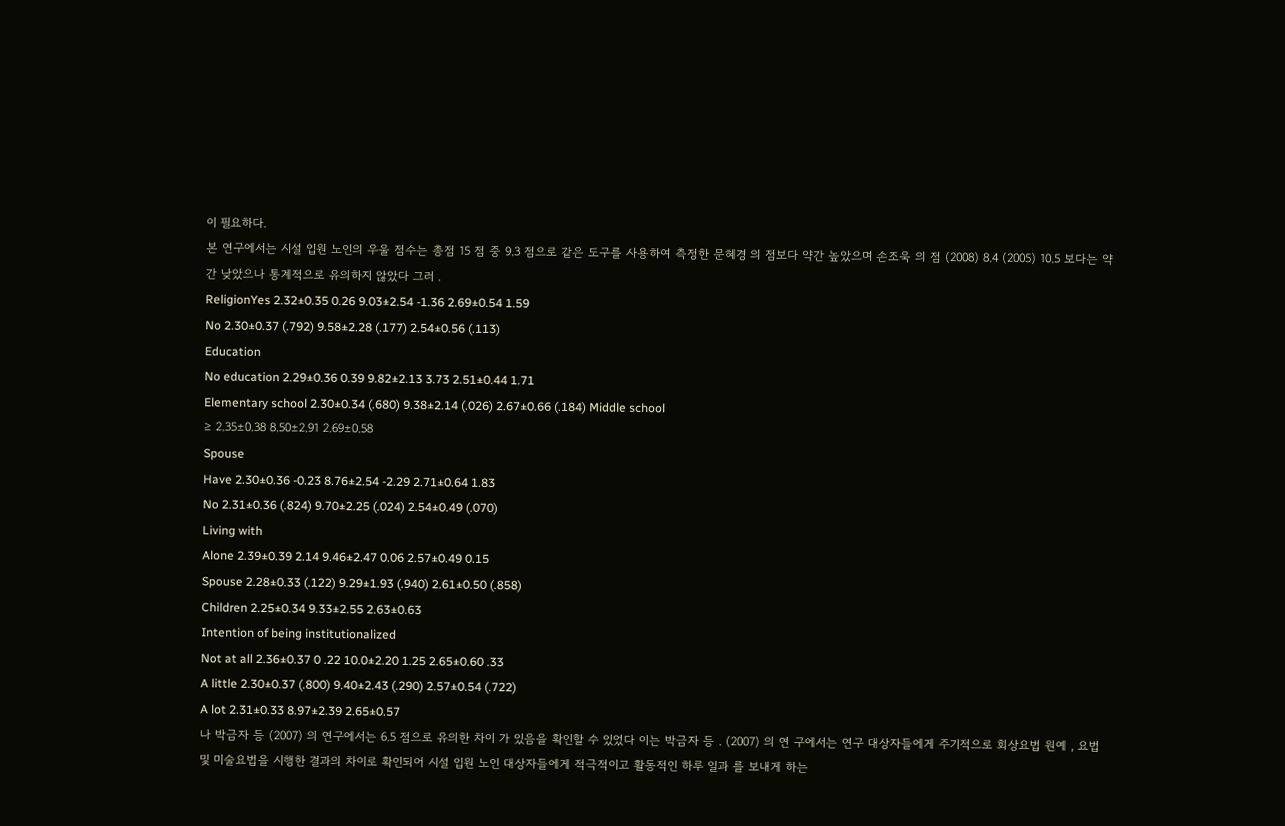이 필요하다.
본 연구에서는 시설 입원 노인의 우울 점수는 총점 15 점 중 9.3 점으로 같은 도구를 사용하여 측정한 문혜경 의 점보다 약간 높았으며 손조욱 의 점 (2008) 8.4 (2005) 10.5 보다는 약간 낮았으나 통계적으로 유의하지 않았다 그러 .
ReligionYes 2.32±0.35 0.26 9.03±2.54 -1.36 2.69±0.54 1.59
No 2.30±0.37 (.792) 9.58±2.28 (.177) 2.54±0.56 (.113)
Education
No education 2.29±0.36 0.39 9.82±2.13 3.73 2.51±0.44 1.71
Elementary school 2.30±0.34 (.680) 9.38±2.14 (.026) 2.67±0.66 (.184) Middle school
≥ 2.35±0.38 8.50±2.91 2.69±0.58
Spouse
Have 2.30±0.36 -0.23 8.76±2.54 -2.29 2.71±0.64 1.83
No 2.31±0.36 (.824) 9.70±2.25 (.024) 2.54±0.49 (.070)
Living with
Alone 2.39±0.39 2.14 9.46±2.47 0.06 2.57±0.49 0.15
Spouse 2.28±0.33 (.122) 9.29±1.93 (.940) 2.61±0.50 (.858)
Children 2.25±0.34 9.33±2.55 2.63±0.63
Intention of being institutionalized
Not at all 2.36±0.37 0 .22 10.0±2.20 1.25 2.65±0.60 .33
A little 2.30±0.37 (.800) 9.40±2.43 (.290) 2.57±0.54 (.722)
A lot 2.31±0.33 8.97±2.39 2.65±0.57
나 박금자 등 (2007) 의 연구에서는 6.5 점으로 유의한 차이 가 있음을 확인할 수 있었다 이는 박금자 등 . (2007) 의 연 구에서는 연구 대상자들에게 주기적으로 회상요법 원예 , 요법 및 미술요법을 시행한 결과의 차이로 확인되어 시설 입원 노인 대상자들에게 적극적이고 활동적인 하루 일과 를 보내게 하는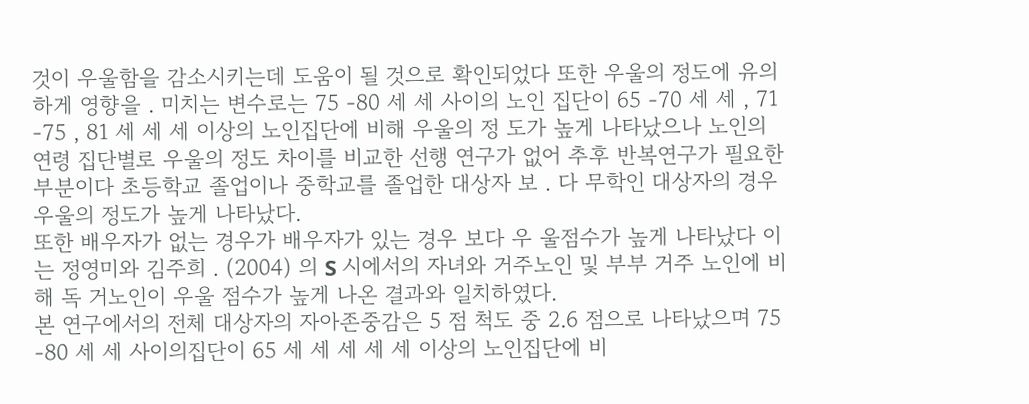것이 우울함을 감소시키는데 도움이 될 것으로 확인되었다 또한 우울의 정도에 유의하게 영향을 . 미치는 변수로는 75 -80 세 세 사이의 노인 집단이 65 -70 세 세 , 71 -75 , 81 세 세 세 이상의 노인집단에 비해 우울의 정 도가 높게 나타났으나 노인의 연령 집단별로 우울의 정도 차이를 비교한 선행 연구가 없어 추후 반복연구가 필요한 부분이다 초등학교 졸업이나 중학교를 졸업한 대상자 보 . 다 무학인 대상자의 경우 우울의 정도가 높게 나타났다.
또한 배우자가 없는 경우가 배우자가 있는 경우 보다 우 울점수가 높게 나타났다 이는 정영미와 김주희 . (2004) 의 S 시에서의 자녀와 거주노인 및 부부 거주 노인에 비해 독 거노인이 우울 점수가 높게 나온 결과와 일치하였다.
본 연구에서의 전체 대상자의 자아존중감은 5 점 척도 중 2.6 점으로 나타났으며 75 -80 세 세 사이의집단이 65 세 세 세 세 세 이상의 노인집단에 비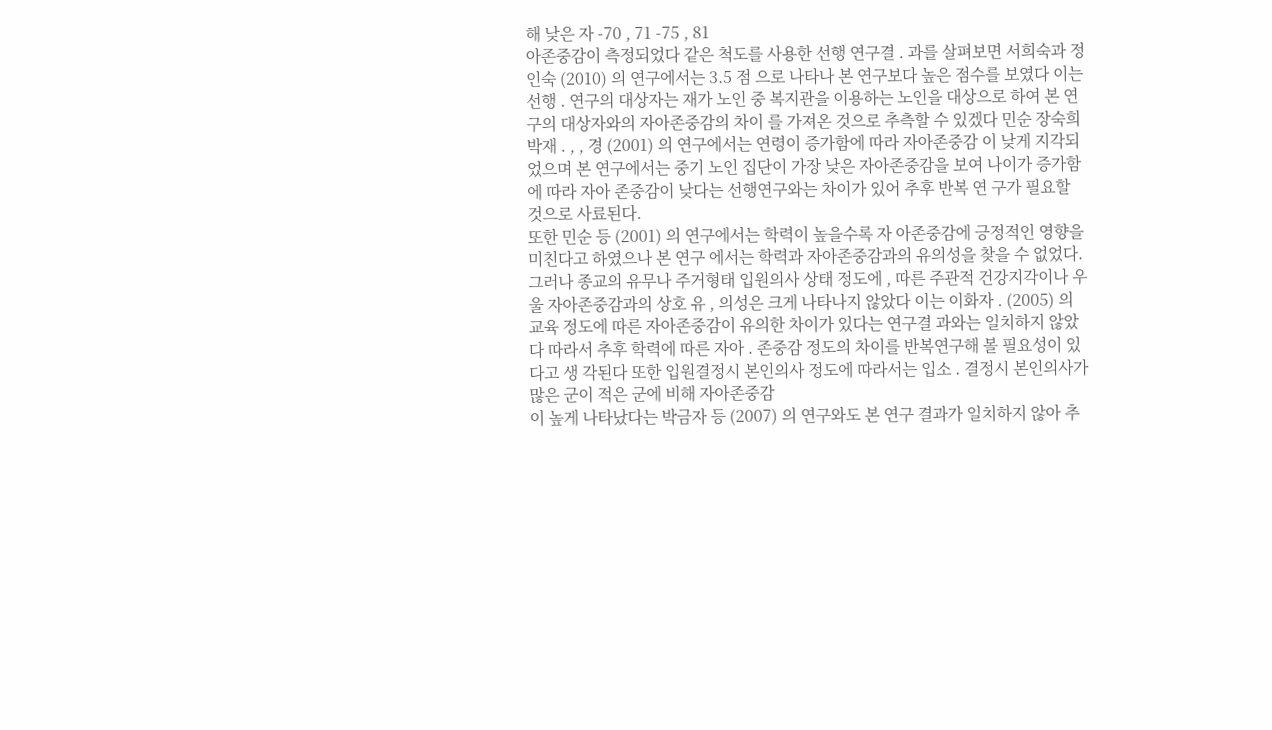해 낮은 자 -70 , 71 -75 , 81
아존중감이 측정되었다 같은 척도를 사용한 선행 연구결 . 과를 살펴보면 서희숙과 정인숙 (2010) 의 연구에서는 3.5 점 으로 나타나 본 연구보다 높은 점수를 보였다 이는 선행 . 연구의 대상자는 재가 노인 중 복지관을 이용하는 노인을 대상으로 하여 본 연구의 대상자와의 자아존중감의 차이 를 가져온 것으로 추측할 수 있겠다 민순 장숙희 박재 . , , 경 (2001) 의 연구에서는 연령이 증가함에 따라 자아존중감 이 낮게 지각되었으며 본 연구에서는 중기 노인 집단이 가장 낮은 자아존중감을 보여 나이가 증가함에 따라 자아 존중감이 낮다는 선행연구와는 차이가 있어 추후 반복 연 구가 필요할 것으로 사료된다.
또한 민순 등 (2001) 의 연구에서는 학력이 높을수록 자 아존중감에 긍정적인 영향을 미친다고 하였으나 본 연구 에서는 학력과 자아존중감과의 유의성을 찾을 수 없었다.
그러나 종교의 유무나 주거형태 입원의사 상태 정도에 , 따른 주관적 건강지각이나 우울 자아존중감과의 상호 유 , 의성은 크게 나타나지 않았다 이는 이화자 . (2005) 의 교육 정도에 따른 자아존중감이 유의한 차이가 있다는 연구결 과와는 일치하지 않았다 따라서 추후 학력에 따른 자아 . 존중감 정도의 차이를 반복연구해 볼 필요성이 있다고 생 각된다 또한 입원결정시 본인의사 정도에 따라서는 입소 . 결정시 본인의사가 많은 군이 적은 군에 비해 자아존중감
이 높게 나타났다는 박금자 등 (2007) 의 연구와도 본 연구 결과가 일치하지 않아 추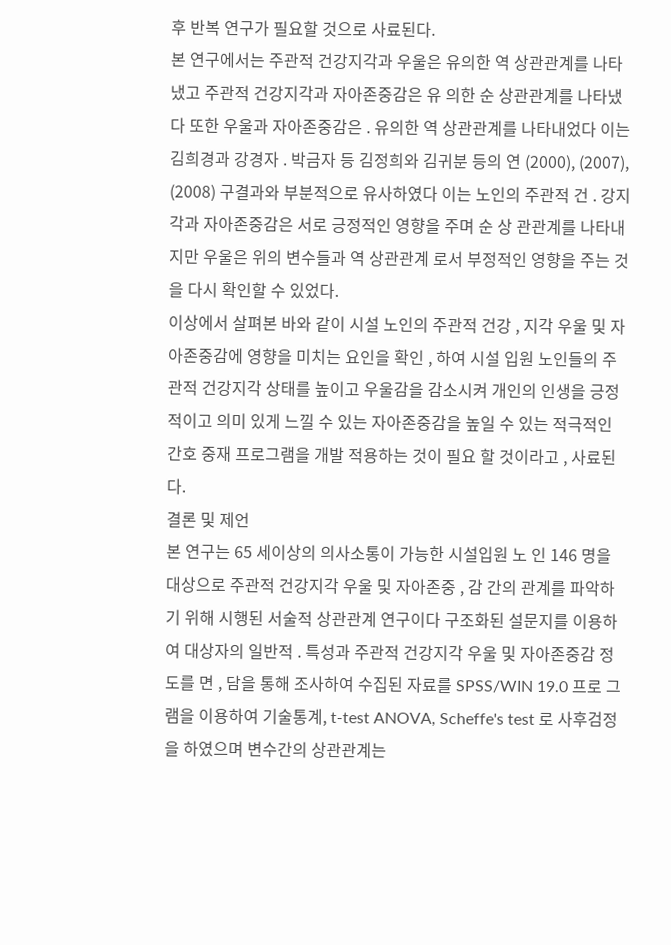후 반복 연구가 필요할 것으로 사료된다.
본 연구에서는 주관적 건강지각과 우울은 유의한 역 상관관계를 나타냈고 주관적 건강지각과 자아존중감은 유 의한 순 상관관계를 나타냈다 또한 우울과 자아존중감은 . 유의한 역 상관관계를 나타내었다 이는 김희경과 강경자 . 박금자 등 김정희와 김귀분 등의 연 (2000), (2007), (2008) 구결과와 부분적으로 유사하였다 이는 노인의 주관적 건 . 강지각과 자아존중감은 서로 긍정적인 영향을 주며 순 상 관관계를 나타내지만 우울은 위의 변수들과 역 상관관계 로서 부정적인 영향을 주는 것을 다시 확인할 수 있었다.
이상에서 살펴본 바와 같이 시설 노인의 주관적 건강 , 지각 우울 및 자아존중감에 영향을 미치는 요인을 확인 , 하여 시설 입원 노인들의 주관적 건강지각 상태를 높이고 우울감을 감소시켜 개인의 인생을 긍정적이고 의미 있게 느낄 수 있는 자아존중감을 높일 수 있는 적극적인 간호 중재 프로그램을 개발 적용하는 것이 필요 할 것이라고 , 사료된다.
결론 및 제언
본 연구는 65 세이상의 의사소통이 가능한 시설입원 노 인 146 명을 대상으로 주관적 건강지각 우울 및 자아존중 , 감 간의 관계를 파악하기 위해 시행된 서술적 상관관계 연구이다 구조화된 설문지를 이용하여 대상자의 일반적 . 특성과 주관적 건강지각 우울 및 자아존중감 정도를 면 , 담을 통해 조사하여 수집된 자료를 SPSS/WIN 19.0 프로 그램을 이용하여 기술통계, t-test ANOVA, Scheffe's test 로 사후검정을 하였으며 변수간의 상관관계는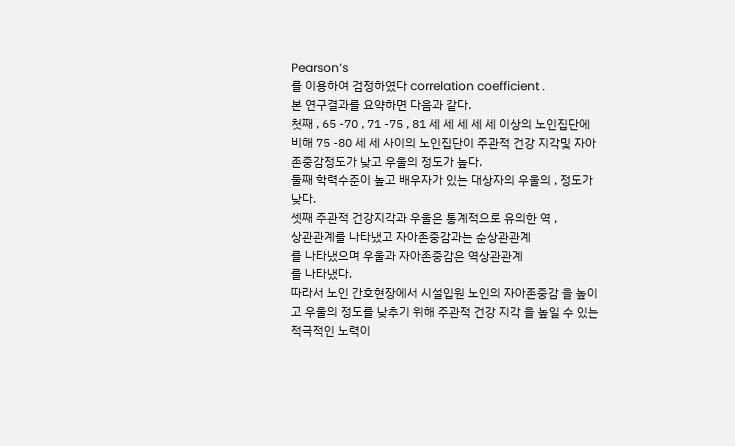Pearson’s
를 이용하여 검정하였다 correlation coefficient .
본 연구결과를 요약하면 다음과 같다.
첫째 , 65 -70 , 71 -75 , 81 세 세 세 세 세 이상의 노인집단에 비해 75 -80 세 세 사이의 노인집단이 주관적 건강 지각및 자아존중감정도가 낮고 우울의 정도가 높다.
둘째 학력수준이 높고 배우자가 있는 대상자의 우울의 , 정도가 낮다.
셋째 주관적 건강지각과 우울은 통계적으로 유의한 역 ,
상관관계를 나타냈고 자아존중감과는 순상관관계
를 나타냈으며 우울과 자아존중감은 역상관관계
를 나타냈다.
따라서 노인 간호현장에서 시설입원 노인의 자아존중감 을 높이고 우울의 정도를 낮추기 위해 주관적 건강 지각 을 높일 수 있는 적극적인 노력이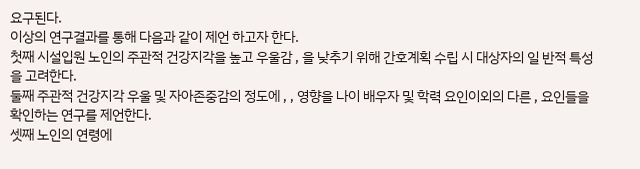요구된다.
이상의 연구결과를 통해 다음과 같이 제언 하고자 한다.
첫째 시설입원 노인의 주관적 건강지각을 높고 우울감 , 을 낮추기 위해 간호계획 수립 시 대상자의 일 반적 특성을 고려한다.
둘째 주관적 건강지각 우울 및 자아존중감의 정도에 , , 영향을 나이 배우자 및 학력 요인이외의 다른 , 요인들을 확인하는 연구를 제언한다.
셋째 노인의 연령에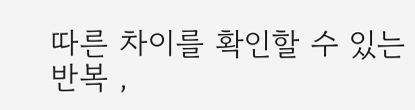따른 차이를 확인할 수 있는 반복 ,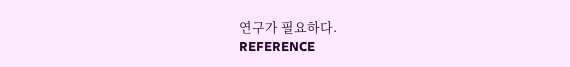연구가 필요하다.
REFERENCE